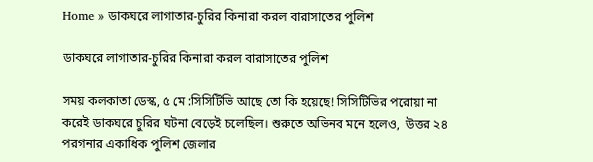Home » ডাকঘরে লাগাতার-চুরির কিনারা করল বারাসাতের পুলিশ

ডাকঘরে লাগাতার-চুরির কিনারা করল বারাসাতের পুলিশ

সময় কলকাতা ডেস্ক, ৫ মে :সিসিটিভি আছে তো কি হয়েছে! সিসিটিভির পরোয়া না করেই ডাকঘরে চুরির ঘটনা বেড়েই চলেছিল। শুরুতে অভিনব মনে হলেও,  উত্তর ২৪ পরগনার একাধিক পুলিশ জেলার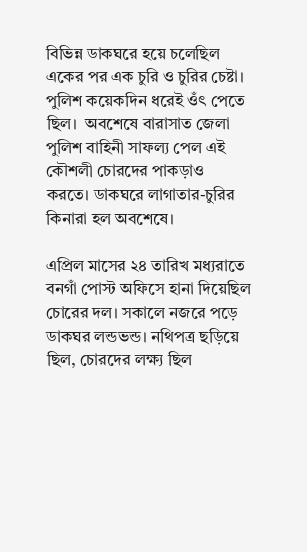বিভিন্ন ডাকঘরে হয়ে চলেছিল একের পর এক চুরি ও চুরির চেষ্টা। পুলিশ কয়েকদিন ধরেই ওঁৎ পেতে ছিল।  অবশেষে বারাসাত জেলা পুলিশ বাহিনী সাফল্য পেল এই কৌশলী চোরদের পাকড়াও করতে। ডাকঘরে লাগাতার-চুরির কিনারা হল অবশেষে।

এপ্রিল মাসের ২৪ তারিখ মধ্যরাতে বনগাঁ পোস্ট অফিসে হানা দিয়েছিল চোরের দল। সকালে নজরে পড়ে ডাকঘর লন্ডভন্ড। নথিপত্র ছড়িয়ে ছিল, চোরদের লক্ষ্য ছিল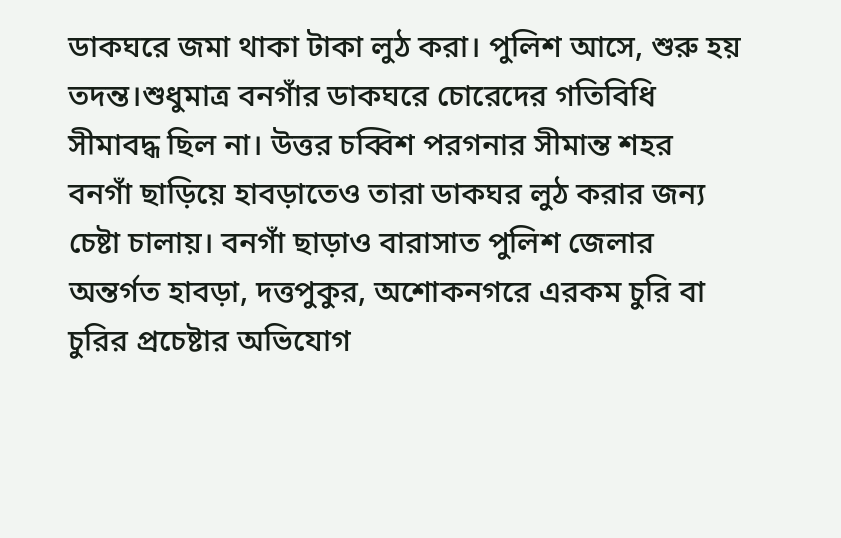ডাকঘরে জমা থাকা টাকা লুঠ করা। পুলিশ আসে, শুরু হয় তদন্ত।শুধুমাত্র বনগাঁর ডাকঘরে চোরেদের গতিবিধি সীমাবদ্ধ ছিল না। উত্তর চব্বিশ পরগনার সীমান্ত শহর বনগাঁ ছাড়িয়ে হাবড়াতেও তারা ডাকঘর লুঠ করার জন্য চেষ্টা চালায়। বনগাঁ ছাড়াও বারাসাত পুলিশ জেলার অন্তর্গত হাবড়া, দত্তপুকুর, অশোকনগরে এরকম চুরি বা চুরির প্রচেষ্টার অভিযোগ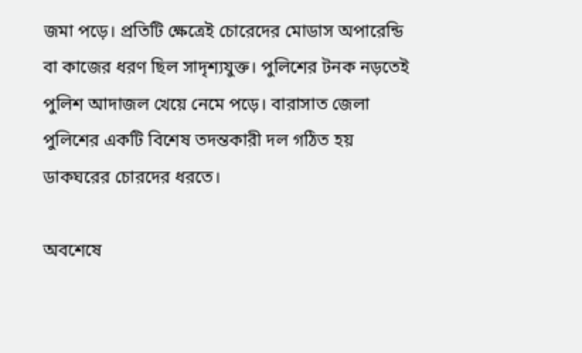জমা পড়ে। প্রতিটি ক্ষেত্রেই চোরেদের মোডাস অপারেন্ডি বা কাজের ধরণ ছিল সাদৃশ্যযুক্ত। পুলিশের টনক নড়তেই পুলিশ আদাজল খেয়ে নেমে পড়ে। বারাসাত জেলা পুলিশের একটি বিশেষ তদন্তকারী দল গঠিত হয় ডাকঘরের চোরদের ধরতে।

অবশেষে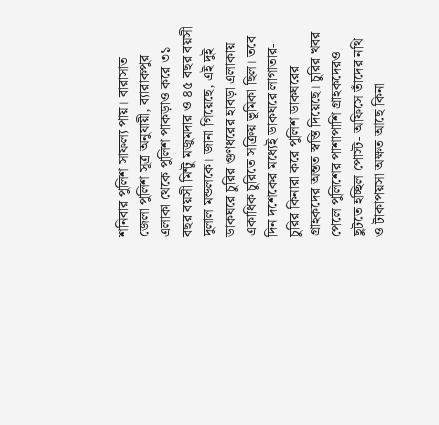শনিবার পুলিশ সাফল্য পায়। বারাসাত জেলা পুলিশ সূত্র অনুযায়ী, ব্যারাকপুর এলাকা থেকে পুলিশ পাকড়াও করে ৩১ বছর বয়সী মিন্টু মজুমদার ও ৪৫ বছর বয়সী দুলাল মন্ডলকে। জানা গিয়েছে, এই দুই ডাকঘরে চুরির গুণধরের হাবড়া এলাকায় একাধিক চুরিতে সক্রিয় ভূমিকা ছিল। তবে দিন দশেকের মধ্যেই ডাকঘরে লাগাতার-চুরির কিনারা করে পুলিশ ডাকঘরের গ্রাহকদের অন্তত স্বস্তি দিয়েছে। চুরির খবর পেলে পুলিশের পাশাপাশি গ্রাহকদেরও ছুটতে হচ্ছিল পোস্ট- অফিসে তাঁদের নথি ও টাকাপয়সা অক্ষত আছে কিনা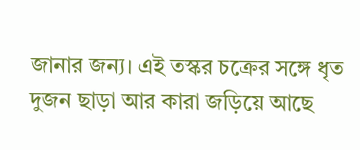জানার জন্য। এই তস্কর চক্রের সঙ্গে ধৃত দুজন ছাড়া আর কারা জড়িয়ে আছে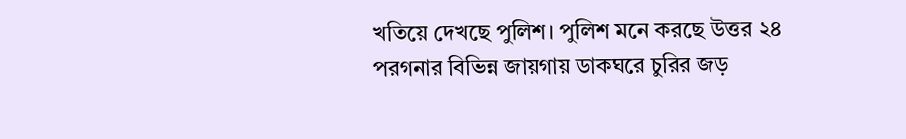খতিয়ে দেখছে পুলিশ। পুলিশ মনে করছে উত্তর ২৪ পরগনার বিভিন্ন জায়গায় ডাকঘরে চুরির জড়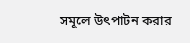সমূলে উৎপাটন করার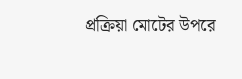প্রক্রিয়া মোটের উপরে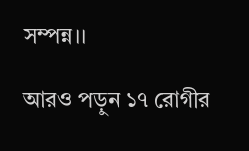সম্পন্ন।।

আরও পড়ুন ১৭ রোগীর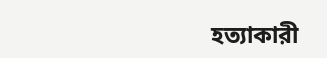হত্যাকারী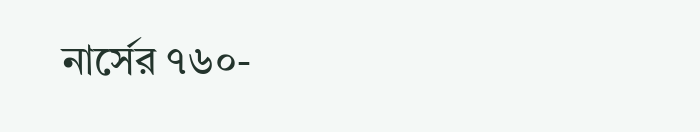নার্সের ৭৬০-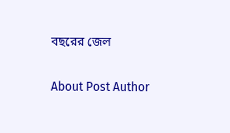বছরের জেল

About Post Author